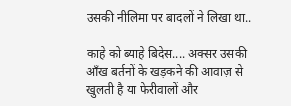उसकी नीलिमा पर बादलों ने लिखा था..

काहे को ब्याहे बिदेस.... अक्सर उसकी आँख बर्तनों के खड़कने की आवाज़ से खुलती है या फेरीवालों और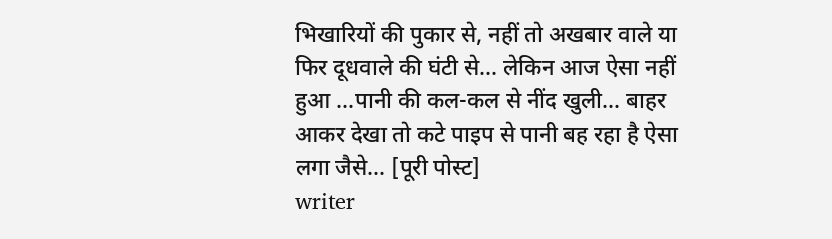भिखारियों की पुकार से, नहीं तो अखबार वाले या फिर दूधवाले की घंटी से... लेकिन आज ऐसा नहीं हुआ ...पानी की कल-कल से नींद खुली... बाहर आकर देखा तो कटे पाइप से पानी बह रहा है ऐसा लगा जैसे... [पूरी पोस्ट]
writer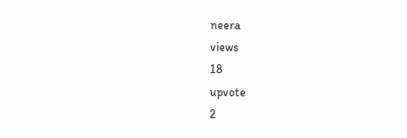neera
views
18
upvote
2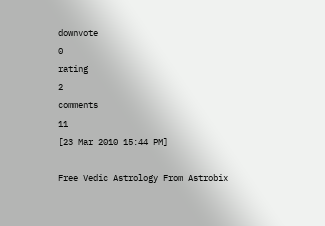downvote
0
rating
2
comments
11
[23 Mar 2010 15:44 PM]

Free Vedic Astrology From Astrobix